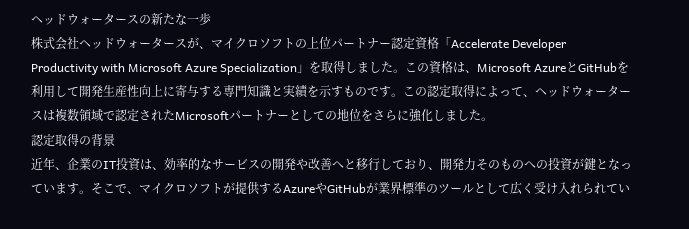ヘッドウォータースの新たな一歩
株式会社ヘッドウォータースが、マイクロソフトの上位パートナー認定資格「Accelerate Developer Productivity with Microsoft Azure Specialization」を取得しました。この資格は、Microsoft AzureとGitHubを利用して開発生産性向上に寄与する専門知識と実績を示すものです。この認定取得によって、ヘッドウォータースは複数領域で認定されたMicrosoftパートナーとしての地位をさらに強化しました。
認定取得の背景
近年、企業のIT投資は、効率的なサービスの開発や改善へと移行しており、開発力そのものへの投資が鍵となっています。そこで、マイクロソフトが提供するAzureやGitHubが業界標準のツールとして広く受け入れられてい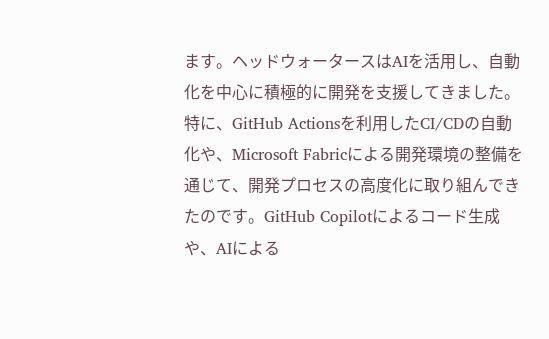ます。ヘッドウォータースはAIを活用し、自動化を中心に積極的に開発を支援してきました。
特に、GitHub Actionsを利用したCI/CDの自動化や、Microsoft Fabricによる開発環境の整備を通じて、開発プロセスの高度化に取り組んできたのです。GitHub Copilotによるコード生成や、AIによる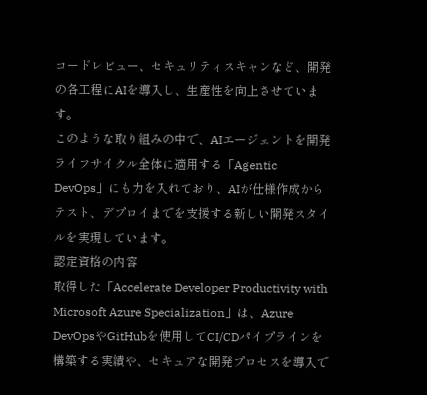コードレビュー、セキュリティスキャンなど、開発の各工程にAIを導入し、生産性を向上させています。
このような取り組みの中で、AIエージェントを開発ライフサイクル全体に適用する「Agentic DevOps」にも力を入れており、AIが仕様作成からテスト、デプロイまでを支援する新しい開発スタイルを実現しています。
認定資格の内容
取得した「Accelerate Developer Productivity with Microsoft Azure Specialization」は、Azure DevOpsやGitHubを使用してCI/CDパイプラインを構築する実績や、セキュアな開発プロセスを導入で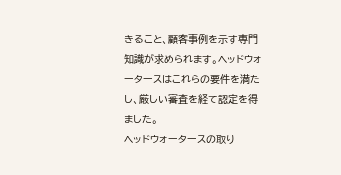きること、顧客事例を示す専門知識が求められます。ヘッドウォータースはこれらの要件を満たし、厳しい審査を経て認定を得ました。
ヘッドウォータースの取り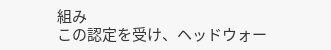組み
この認定を受け、ヘッドウォー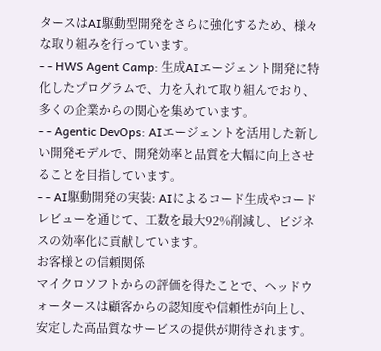タースはAI駆動型開発をさらに強化するため、様々な取り組みを行っています。
- - HWS Agent Camp: 生成AIエージェント開発に特化したプログラムで、力を入れて取り組んでおり、多くの企業からの関心を集めています。
- - Agentic DevOps: AIエージェントを活用した新しい開発モデルで、開発効率と品質を大幅に向上させることを目指しています。
- - AI駆動開発の実装: AIによるコード生成やコードレビューを通じて、工数を最大92%削減し、ビジネスの効率化に貢献しています。
お客様との信頼関係
マイクロソフトからの評価を得たことで、ヘッドウォータースは顧客からの認知度や信頼性が向上し、安定した高品質なサービスの提供が期待されます。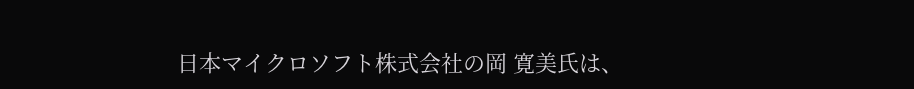日本マイクロソフト株式会社の岡 寛美氏は、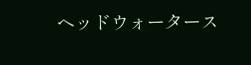ヘッドウォータース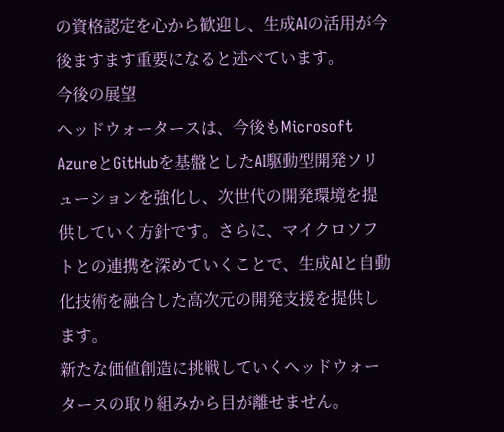の資格認定を心から歓迎し、生成AIの活用が今後ますます重要になると述べています。
今後の展望
ヘッドウォータースは、今後もMicrosoft AzureとGitHubを基盤としたAI駆動型開発ソリューションを強化し、次世代の開発環境を提供していく方針です。さらに、マイクロソフトとの連携を深めていくことで、生成AIと自動化技術を融合した高次元の開発支援を提供します。
新たな価値創造に挑戦していくヘッドウォータースの取り組みから目が離せません。